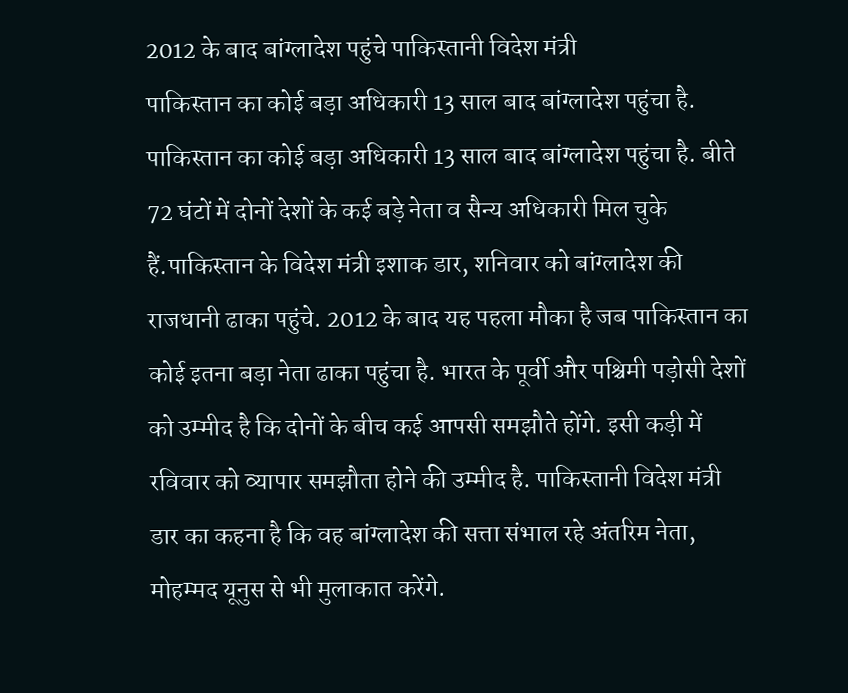2012 के बाद बांग्लादेश पहुंचे पाकिस्तानी विदेश मंत्री
पाकिस्तान का कोई बड़ा अधिकारी 13 साल बाद बांग्लादेश पहुंचा है.
पाकिस्तान का कोई बड़ा अधिकारी 13 साल बाद बांग्लादेश पहुंचा है. बीते 72 घंटों में दोनों देशों के कई बड़े नेता व सैन्य अधिकारी मिल चुके हैं.पाकिस्तान के विदेश मंत्री इशाक डार, शनिवार को बांग्लादेश की राजधानी ढाका पहुंचे. 2012 के बाद यह पहला मौका है जब पाकिस्तान का कोई इतना बड़ा नेता ढाका पहुंचा है. भारत के पूर्वी और पश्चिमी पड़ोसी देशों को उम्मीद है कि दोनों के बीच कई आपसी समझौते होंगे. इसी कड़ी में रविवार को व्यापार समझौता होने की उम्मीद है. पाकिस्तानी विदेश मंत्री डार का कहना है कि वह बांग्लादेश की सत्ता संभाल रहे अंतरिम नेता, मोहम्मद यूनुस से भी मुलाकात करेंगे.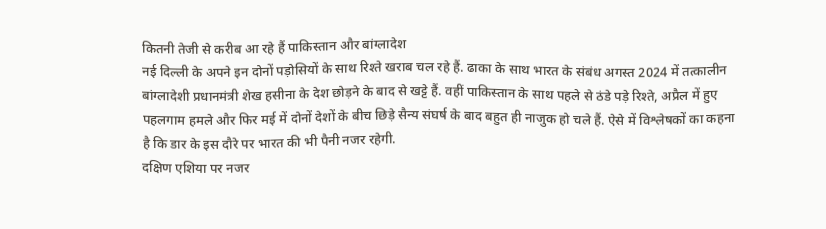कितनी तेजी से करीब आ रहे हैं पाकिस्तान और बांग्लादेश
नई दिल्ली के अपने इन दोनों पड़ोसियों के साथ रिश्ते खराब चल रहे हैं. ढाका के साथ भारत के संबंध अगस्त 2024 में तत्कालीन बांग्लादेशी प्रधानमंत्री शेख हसीना के देश छोड़ने के बाद से खट्टे हैं. वहीं पाकिस्तान के साथ पहले से ठंडे पड़े रिश्ते, अप्रैल में हुए पहलगाम हमले और फिर मई में दोनों देशों के बीच छिड़े सैन्य संघर्ष के बाद बहुत ही नाजुक हो चले हैं. ऐसे में विश्लेषकों का कहना है कि डार के इस दौरे पर भारत की भी पैनी नजर रहेगी.
दक्षिण एशिया पर नजर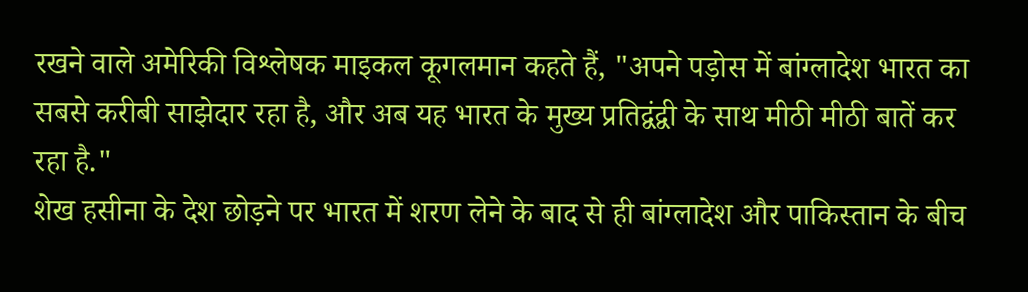रखने वाले अमेरिकी विश्लेषक माइकल कूगलमान कहते हैं, "अपने पड़ोस में बांग्लादेश भारत का सबसे करीबी साझेदार रहा है, और अब यह भारत के मुख्य प्रतिद्वंद्वी के साथ मीठी मीठी बातें कर रहा है."
शेख हसीना के देश छोड़ने पर भारत में शरण लेने के बाद से ही बांग्लादेश और पाकिस्तान के बीच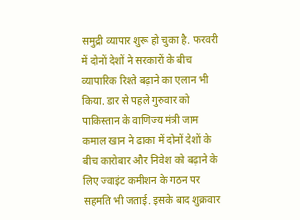समुद्री व्यापार शुरू हो चुका है. फरवरी में दोनों देशों ने सरकारों के बीच व्यापारिक रिश्ते बढ़ाने का एलान भी किया. डार से पहले गुरुवार को पाकिस्तान के वाणिज्य मंत्री जाम कमाल खान ने ढाका में दोनों देशों के बीच कारोबार और निवेश को बढ़ाने के लिए ज्वाइंट कमीशन के गठन पर सहमति भी जताई. इसके बाद शुक्रवार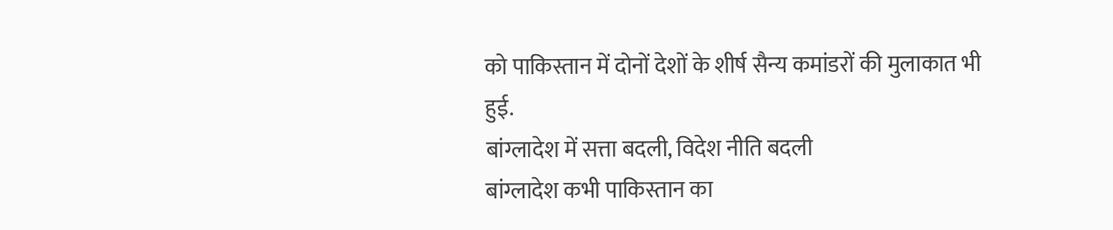को पाकिस्तान में दोनों देशों के शीर्ष सैन्य कमांडरों की मुलाकात भी हुई.
बांग्लादेश में सत्ता बदली, विदेश नीति बदली
बांग्लादेश कभी पाकिस्तान का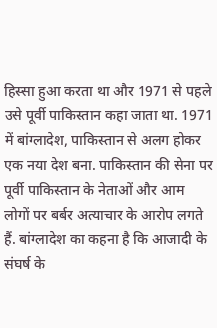हिस्सा हुआ करता था और 1971 से पहले उसे पूर्वी पाकिस्तान कहा जाता था. 1971 में बांग्लादेश, पाकिस्तान से अलग होकर एक नया देश बना. पाकिस्तान की सेना पर पूर्वी पाकिस्तान के नेताओं और आम लोगों पर बर्बर अत्याचार के आरोप लगते हैं. बांग्लादेश का कहना है कि आजादी के संघर्ष के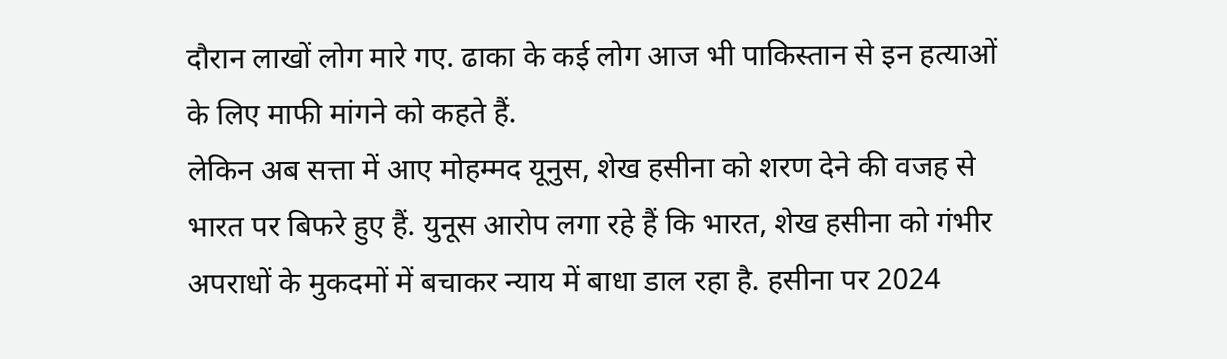दौरान लाखों लोग मारे गए. ढाका के कई लोग आज भी पाकिस्तान से इन हत्याओं के लिए माफी मांगने को कहते हैं.
लेकिन अब सत्ता में आए मोहम्मद यूनुस, शेख हसीना को शरण देने की वजह से भारत पर बिफरे हुए हैं. युनूस आरोप लगा रहे हैं कि भारत, शेख हसीना को गंभीर अपराधों के मुकदमों में बचाकर न्याय में बाधा डाल रहा है. हसीना पर 2024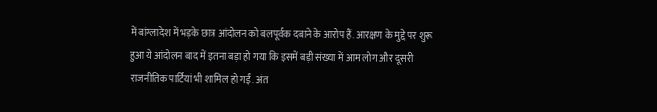में बांग्लादेश में भड़के छात्र आंदोलन को बलपूर्वक दबाने के आरोप हैं. आरक्षण के मुद्दे पर शुरू हुआ ये आंदोलन बाद में इतना बड़ा हो गया कि इसमें बड़ी संख्या में आम लोग और दूसरी राजनीतिक पार्टियां भी शामिल हो गईं. अंत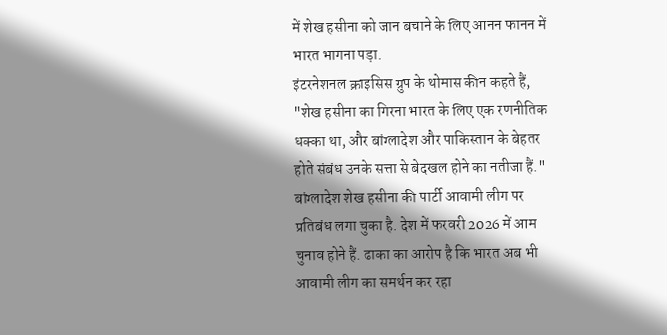में शेख हसीना को जान बचाने के लिए आनन फानन में भारत भागना पड़ा.
इंटरनेशनल क्राइसिस ग्रुप के थोमास कीन कहते हैं, "शेख हसीना का गिरना भारत के लिए एक रणनीतिक धक्का था, और बांग्लादेश और पाकिस्तान के बेहतर होते संबंध उनके सत्ता से बेदखल होने का नतीजा हैं."
बांग्लादेश शेख हसीना की पार्टी आवामी लीग पर प्रतिबंध लगा चुका है. देश में फरवरी 2026 में आम चुनाव होने हैं. ढाका का आरोप है कि भारत अब भी आवामी लीग का समर्थन कर रहा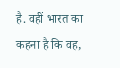है. वहीं भारत का कहना है कि वह,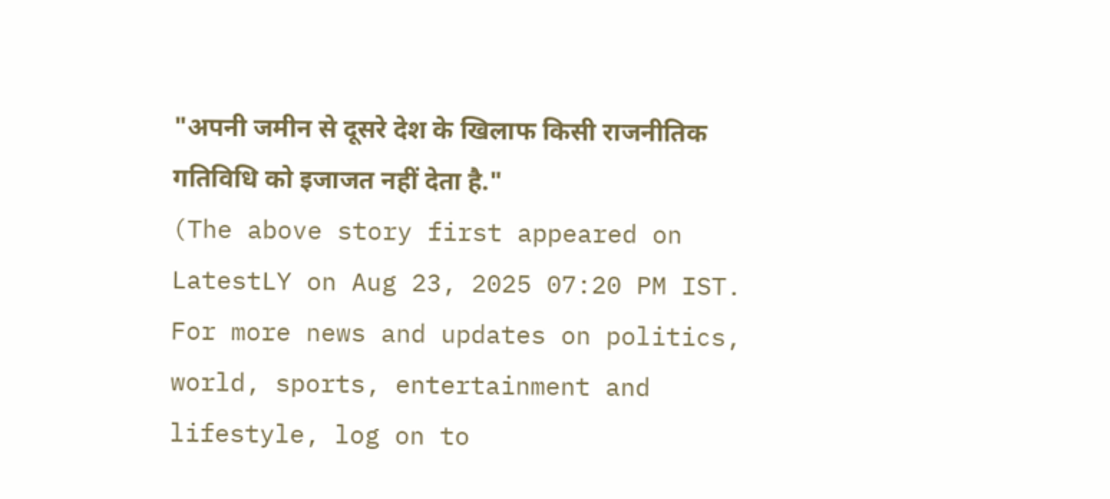"अपनी जमीन से दूसरे देश के खिलाफ किसी राजनीतिक गतिविधि को इजाजत नहीं देता है."
(The above story first appeared on LatestLY on Aug 23, 2025 07:20 PM IST. For more news and updates on politics, world, sports, entertainment and lifestyle, log on to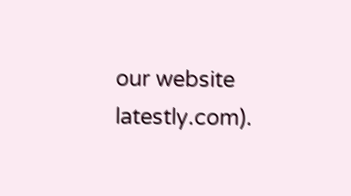our website latestly.com).